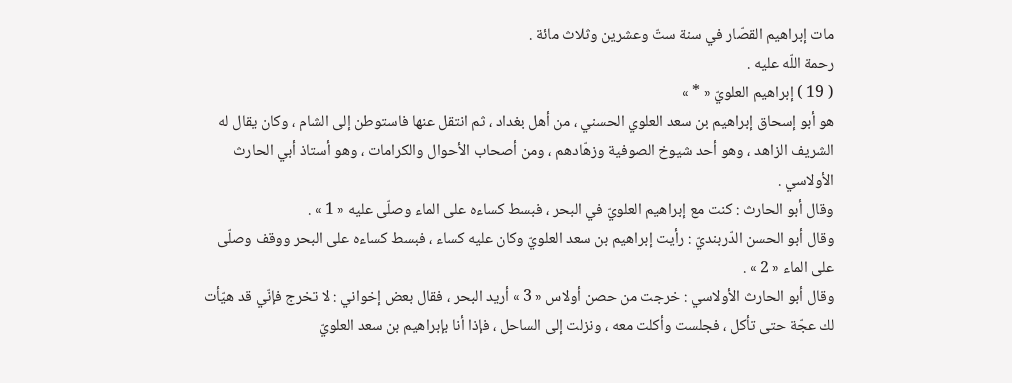مات إبراهيم القصّار في سنة ستّ وعشرين وثلاث مائة .
رحمة اللّه عليه .
( 19 ) إبراهيم العلويّ « * »
هو أبو إسحاق إبراهيم بن سعد العلوي الحسني ، من أهل بغداد ، ثم انتقل عنها فاستوطن إلى الشام ، وكان يقال له الشريف الزاهد ، وهو أحد شيوخ الصوفية وزهّادهم ، ومن أصحاب الأحوال والكرامات ، وهو أستاذ أبي الحارث الأولاسي .
وقال أبو الحارث : كنت مع إبراهيم العلويّ في البحر ، فبسط كساءه على الماء وصلّى عليه « 1 » .
وقال أبو الحسن الدّربنديّ : رأيت إبراهيم بن سعد العلويّ وكان عليه كساء ، فبسط كساءه على البحر ووقف وصلّى على الماء « 2 » .
وقال أبو الحارث الأولاسي : خرجت من حصن أولاس « 3 » أريد البحر ، فقال بعض إخواني : لا تخرج فإنّي قد هيّأت لك عجّة حتى تأكل ، فجلست وأكلت معه ، ونزلت إلى الساحل ، فإذا أنا بإبراهيم بن سعد العلويّ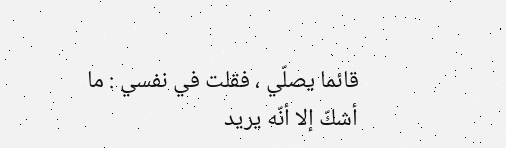قائما يصلّي ، فقلت في نفسي : ما أشكّ إلا أنّه يريد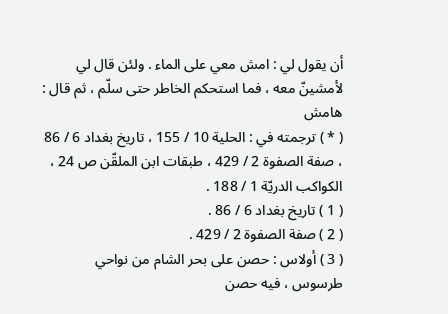أن يقول لي : امش معي على الماء . ولئن قال لي لأمشينّ معه ، فما استحكم الخاطر حتى سلّم ، ثم قال :
هامش
( * ) ترجمته في : الحلية 10 / 155 ، تاريخ بغداد 6 / 86 ، صفة الصفوة 2 / 429 ، طبقات ابن الملقّن ص 24 ، الكواكب الدريّة 1 / 188 .
( 1 ) تاريخ بغداد 6 / 86 .
( 2 ) صفة الصفوة 2 / 429 .
( 3 ) أولاس : حصن على بحر الشام من نواحي طرسوس ، فيه حصن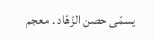يسمّى حصن الزّهّاد . معجم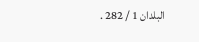البلدان 1 / 282 .